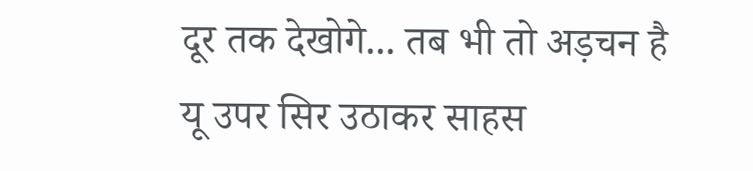दूर तक देखोगे... तब भी तो अड़चन है
यू उपर सिर उठाकर साहस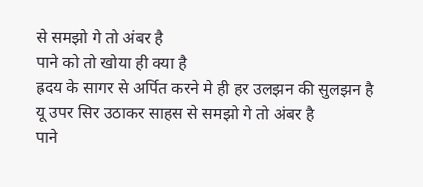से समझो गे तो अंबर है
पाने को तो खोया ही क्या है
ह्रदय के सागर से अर्पित करने मे ही हर उलझन की सुलझन है
यू उपर सिर उठाकर साहस से समझो गे तो अंबर है
पाने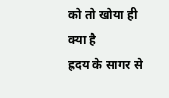को तो खोया ही क्या है
ह्रदय के सागर से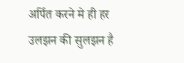अर्पित करने मे ही हर उलझन की सुलझन है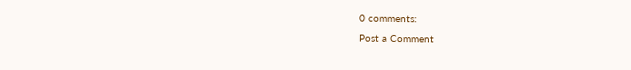0 comments:
Post a Comment